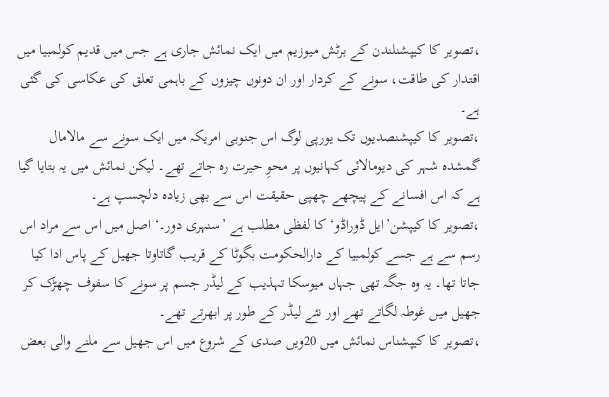،تصویر کا کیپشنلندن کے برٹش میوزیم میں ایک نمائش جاری ہے جس میں قدیم کولمبیا میں اقتدار کی طاقت، سونے کے کردار اور ان دونوں چیزوں کے باہمی تعلق کی عکاسی کی گئی ہے۔
،تصویر کا کیپشنصدیوں تک یورپی لوگ اس جنوبی امریکہ میں ایک سونے سے مالامال گمشدہ شہر کی دیومالائی کہانیوں پر محوِ حیرت رہ جاتے تھے۔ لیکن نمائش میں یہ بتایا گیا ہے کہ اس افسانے کے پیچھے چھپی حقیقت اس سے بھی زیادہ دلچسپ ہے۔
،تصویر کا کیپشن’ایل ڈوراڈو‘ کا لفظی مطلب ہے ’سنہری دور۔‘ اصل میں اس سے مراد اس رسم سے ہے جسے کولمبیا کے دارالحکومت بگوٹا کے قریب گاتاوتا جھیل کے پاس ادا کیا جاتا تھا۔ یہ وہ جگہ تھی جہاں میوسكا تہذیب کے لیڈر جسم پر سونے کا سفوف چھڑک کر جھیل میں غوطہ لگاتے تھے اور نئے لیڈر کے طور پر ابھرتے تھے۔
،تصویر کا کیپشناس نمائش میں 20ویں صدی کے شروع میں اس جھیل سے ملنے والی بعض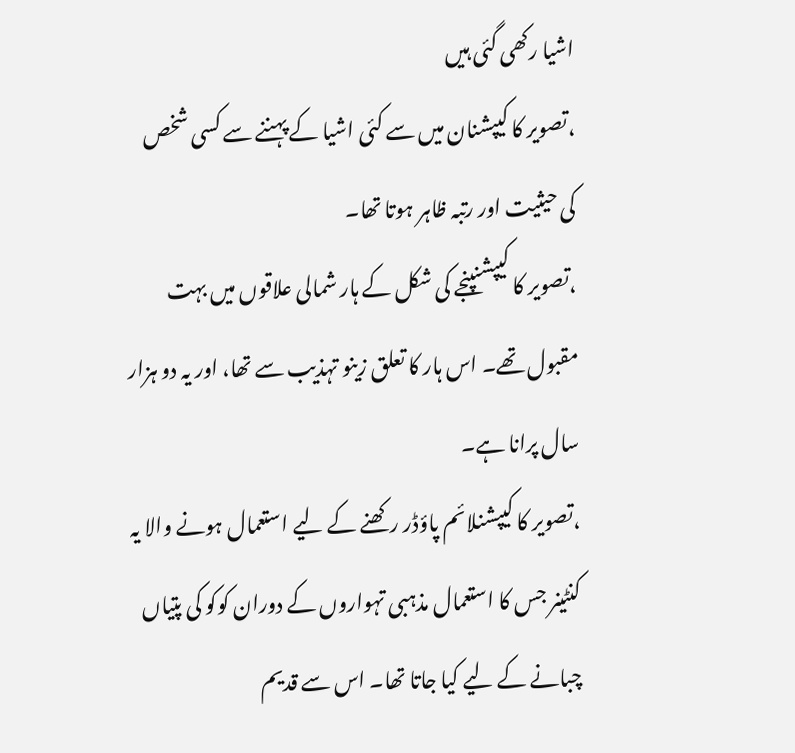اشیا رکھی گئی ہیں
،تصویر کا کیپشنان میں سے کئی اشیا کے پہننے سے کسی شخص کی حیثیت اور رتبہ ظاہر ہوتا تھا۔
،تصویر کا کیپشنپنجے کی شکل کے ہار شمالی علاقوں میں بہت مقبول تھے۔ اس ہار کا تعلق زینو تہذیب سے تھا، اور یہ دو ہزار سال پرانا ہے۔
،تصویر کا کیپشنلائم پاؤڈر رکھنے کے لیے استعمال ہونے والا یہ کنٹینر جس کا استعمال مذہبی تہواروں کے دوران کوکو کی پتیاں چبانے کے لیے کیا جاتا تھا۔ اس سے قدیم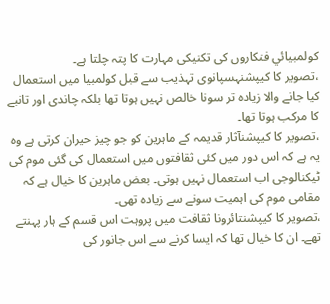كولمبيائي فنکاروں کی تکنیکی مہارت کا پتہ چلتا ہے۔
،تصویر کا کیپشنہسپانوی تہذیب سے قبل کولمبیا میں استعمال کیا جانے والا زیادہ تر سونا خالص نہیں ہوتا تھا بلکہ چاندی اور تانبے کا مرکب ہوتا تھا۔
،تصویر کا کیپشنآثار قدیمہ کے ماہرین کو جو چیز حیران کرتی ہے وہ یہ ہے کہ اس دور میں کئی ثقافتوں میں استعمال کی گئی موم کی ٹیکنالوجی اب استعمال نہیں ہوتی۔ بعض ماہرین کا خیال ہے کہ مقامی موم کی اہمیت سونے سے زیادہ تھی۔
،تصویر کا کیپشنتائرونا ثقافت میں پروہت اس قسم کے ہار پہنتے تھے۔ ان کا خیال تھا کہ ایسا کرنے سے اس جانور کی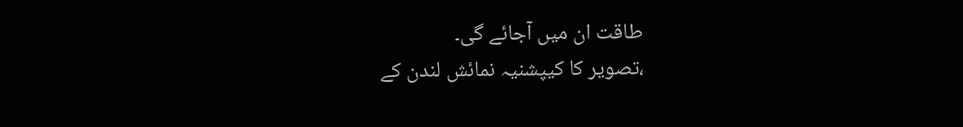طاقت ان میں آجائے گی۔
،تصویر کا کیپشنیہ نمائش لندن کے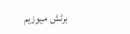برٹش میوزیم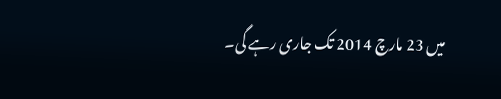میں 23 مارچ 2014 تک جاری رہے گی۔